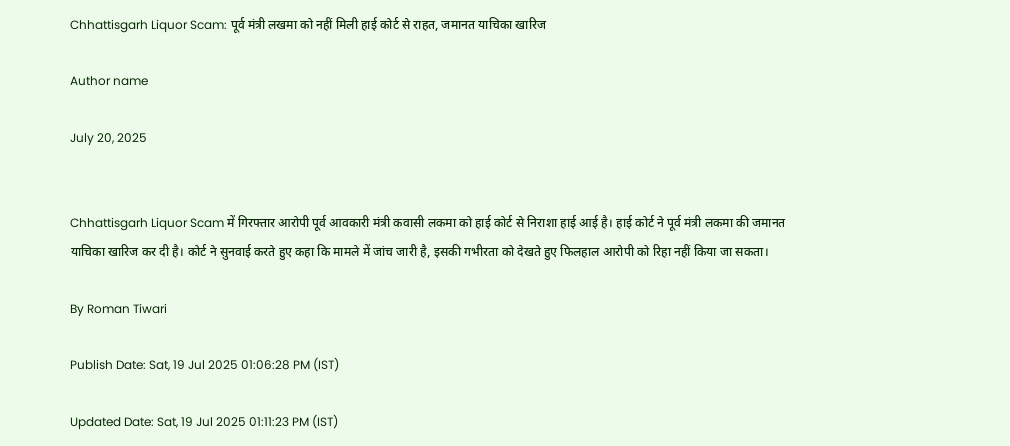Chhattisgarh Liquor Scam: पूर्व मंत्री लखमा को नहीं मिली हाई कोर्ट से राहत, जमानत याचिका खारिज

Author name

July 20, 2025


Chhattisgarh Liquor Scam में गिरफ्तार आरोपी पूर्व आवकारी मंत्री कवासी लकमा को हाई कोर्ट से निराशा हाई आई है। हाई कोर्ट ने पूर्व मंत्री लकमा की जमानत याचिका खारिज कर दी है। कोर्ट ने सुनवाई करते हुए कहा कि मामले में जांच जारी है, इसकी गभीरता को देखते हुए फिलहाल आरोपी को रिहा नहीं किया जा सकता।

By Roman Tiwari

Publish Date: Sat, 19 Jul 2025 01:06:28 PM (IST)

Updated Date: Sat, 19 Jul 2025 01:11:23 PM (IST)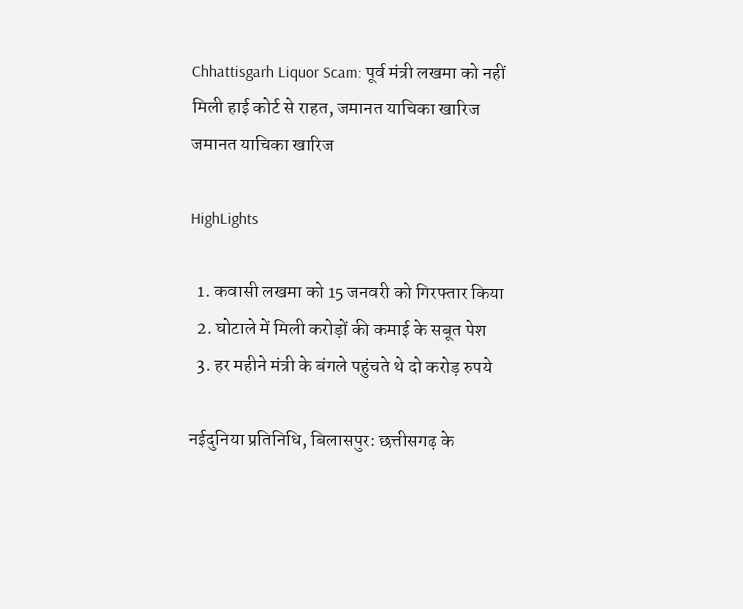Chhattisgarh Liquor Scam: पूर्व मंत्री लखमा को नहीं मिली हाई कोर्ट से राहत, जमानत याचिका खारिज
जमानत याचिका खारिज

HighLights

  1. कवासी लखमा को 15 जनवरी को गिरफ्तार किया
  2. घोटाले में मिली करोड़ों की कमाई के सबूत पेश
  3. हर महीने मंत्री के बंगले पहुंचते थे दो करोड़ रुपये

नईदुनिया प्रतिनिधि, बिलासपुर: छत्तीसगढ़ के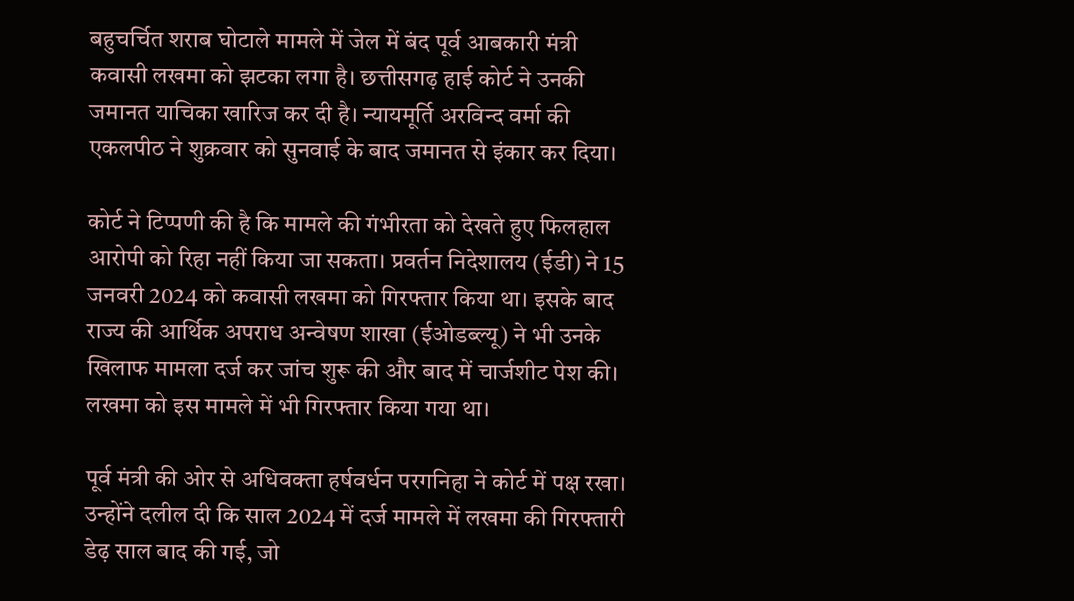बहुचर्चित शराब घोटाले मामले में जेल में बंद पूर्व आबकारी मंत्री कवासी लखमा को झटका लगा है। छत्तीसगढ़ हाई कोर्ट ने उनकी जमानत याचिका खारिज कर दी है। न्यायमूर्ति अरविन्द वर्मा की एकलपीठ ने शुक्रवार को सुनवाई के बाद जमानत से इंकार कर दिया।

कोर्ट ने टिप्पणी की है कि मामले की गंभीरता को देखते हुए फिलहाल आरोपी को रिहा नहीं किया जा सकता। प्रवर्तन निदेशालय (ईडी) ने 15 जनवरी 2024 को कवासी लखमा को गिरफ्तार किया था। इसके बाद राज्य की आर्थिक अपराध अन्वेषण शाखा (ईओडब्ल्यू) ने भी उनके खिलाफ मामला दर्ज कर जांच शुरू की और बाद में चार्जशीट पेश की। लखमा को इस मामले में भी गिरफ्तार किया गया था।

पूर्व मंत्री की ओर से अधिवक्ता हर्षवर्धन परगनिहा ने कोर्ट में पक्ष रखा। उन्होंने दलील दी कि साल 2024 में दर्ज मामले में लखमा की गिरफ्तारी डेढ़ साल बाद की गई, जो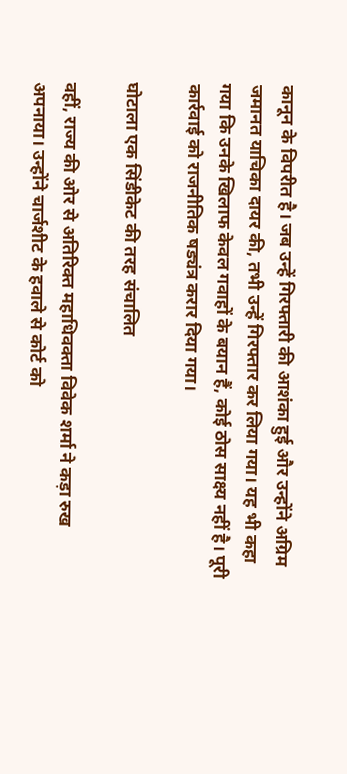कानून के विपरीत है। जब उन्हें गिरफ्तारी की आशंका हुई और उन्होंने अग्रिम जमानत याचिका दायर की, तभी उन्हें गिरफ्तार कर लिया गया। यह भी कहा गया कि उनके खिलाफ केवल गवाहों के बयान हैं, कोई ठोस साक्ष्य नहीं है। पूरी कार्रवाई को राजनीतिक षड्यंत्र करार दिया गया।

घोटाला एक सिंडीकेट की तरह संचालित

वहीं, राज्य की ओर से अतिरिक्त महाधिवक्ता विवेक शर्मा ने कड़ा रुख अपनाया। उन्होंने चार्जशीट के हवाले से कोर्ट को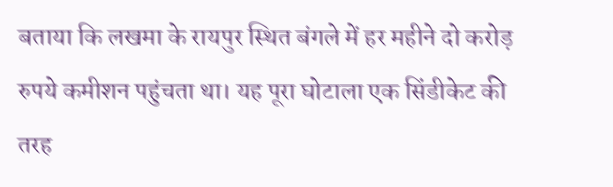बताया कि लखमा के रायपुर स्थित बंगले में हर महीने दो करोड़ रुपये कमीशन पहुंचता था। यह पूरा घोटाला एक सिंडीकेट की तरह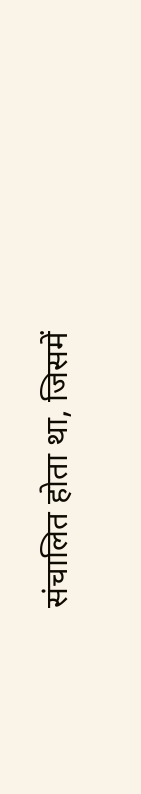संचालित होता था, जिसमें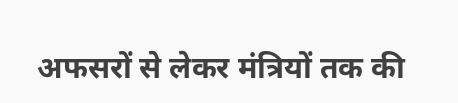अफसरों से लेकर मंत्रियों तक की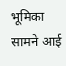भूमिका सामने आई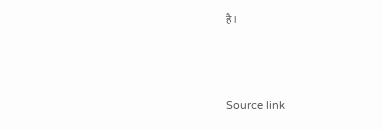है।



Source link